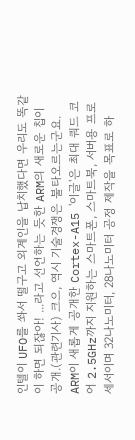인텔이 UFO를 쏴서 떨구고 외계인을 납치했다면 우리도 똑같이 하면 되잖아! ...라고 선언하는 듯한 ARM의 새로운 칩이 공개.(관련기사) 크으, 역시 기술경쟁은 불타오르는군요. ARM이 새롭게 공개한 Cortex-A15 '이글'은 최대 쿼드 코어 2.5GHz까지 지원하는 스마트폰, 스마트북, 서버용 프로세서이며 32나노미터, 28나노미터 공정 제작을 목표로 하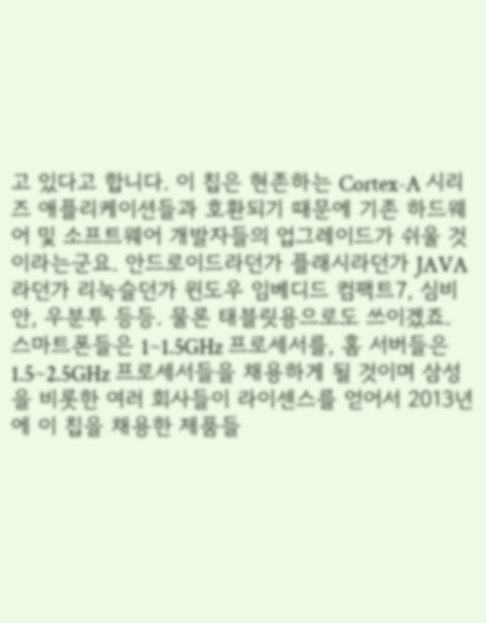고 있다고 합니다. 이 칩은 현존하는 Cortex-A 시리즈 애플리케이션들과 호환되기 때문에 기존 하드웨어 및 소프트웨어 개발자들의 업그레이드가 쉬울 것이라는군요. 안드로이드라던가 플래시라던가 JAVA라던가 리눅슬던가 윈도우 임베디드 컴팩트7, 심비안, 우분투 등등. 물론 태블릿용으로도 쓰이겠죠.
스마트폰들은 1~1.5GHz 프로세서를, 홈 서버들은 1.5~2.5GHz 프로세서들을 채용하게 될 것이며 삼성을 비롯한 여러 회사들이 라이센스를 얻어서 2013년에 이 칩을 채용한 제품들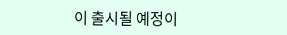이 출시될 예정이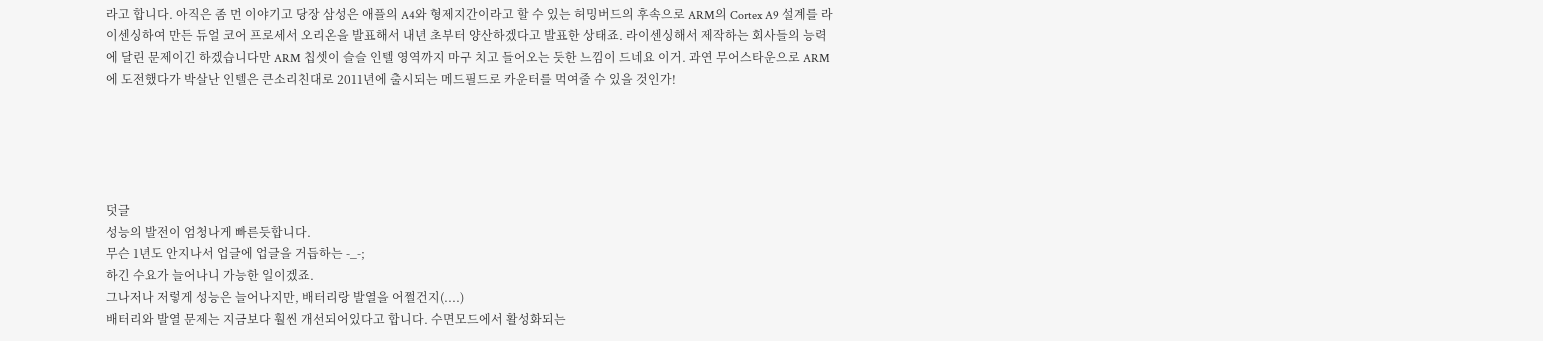라고 합니다. 아직은 좀 먼 이야기고 당장 삼성은 애플의 A4와 형제지간이라고 할 수 있는 허밍버드의 후속으로 ARM의 Cortex A9 설계를 라이센싱하여 만든 듀얼 코어 프로세서 오리온을 발표해서 내년 초부터 양산하겠다고 발표한 상태죠. 라이센싱해서 제작하는 회사들의 능력에 달린 문제이긴 하겠습니다만 ARM 칩셋이 슬슬 인텔 영역까지 마구 치고 들어오는 듯한 느낌이 드네요 이거. 과연 무어스타운으로 ARM에 도전했다가 박살난 인텔은 큰소리친대로 2011년에 출시되는 메드필드로 카운터를 먹여줄 수 있을 것인가!





덧글
성능의 발전이 엄청나게 빠른듯합니다.
무슨 1년도 안지나서 업글에 업글을 거듭하는 -_-;
하긴 수요가 늘어나니 가능한 일이겠죠.
그나저나 저렇게 성능은 늘어나지만, 배터리랑 발열을 어쩔건지(....)
배터리와 발열 문제는 지금보다 훨씬 개선되어있다고 합니다. 수면모드에서 활성화되는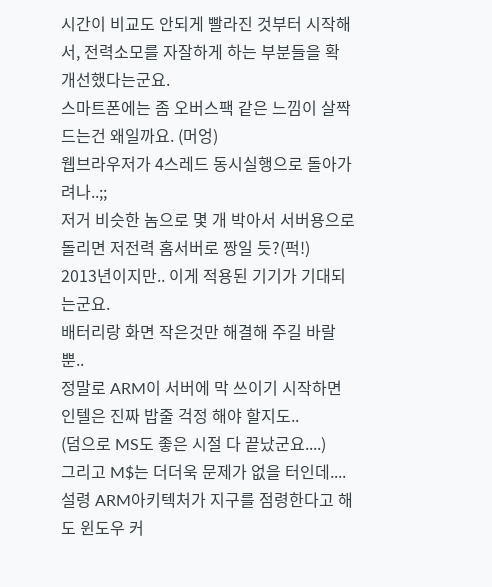시간이 비교도 안되게 빨라진 것부터 시작해서, 전력소모를 자잘하게 하는 부분들을 확 개선했다는군요.
스마트폰에는 좀 오버스팩 같은 느낌이 살짝 드는건 왜일까요. (머엉)
웹브라우저가 4스레드 동시실행으로 돌아가려나..;;
저거 비슷한 놈으로 몇 개 박아서 서버용으로 돌리면 저전력 홈서버로 짱일 듯?(퍽!)
2013년이지만.. 이게 적용된 기기가 기대되는군요.
배터리랑 화면 작은것만 해결해 주길 바랄 뿐..
정말로 ARM이 서버에 막 쓰이기 시작하면 인텔은 진짜 밥줄 걱정 해야 할지도..
(덤으로 MS도 좋은 시절 다 끝났군요....)
그리고 M$는 더더욱 문제가 없을 터인데.... 설령 ARM아키텍처가 지구를 점령한다고 해도 윈도우 커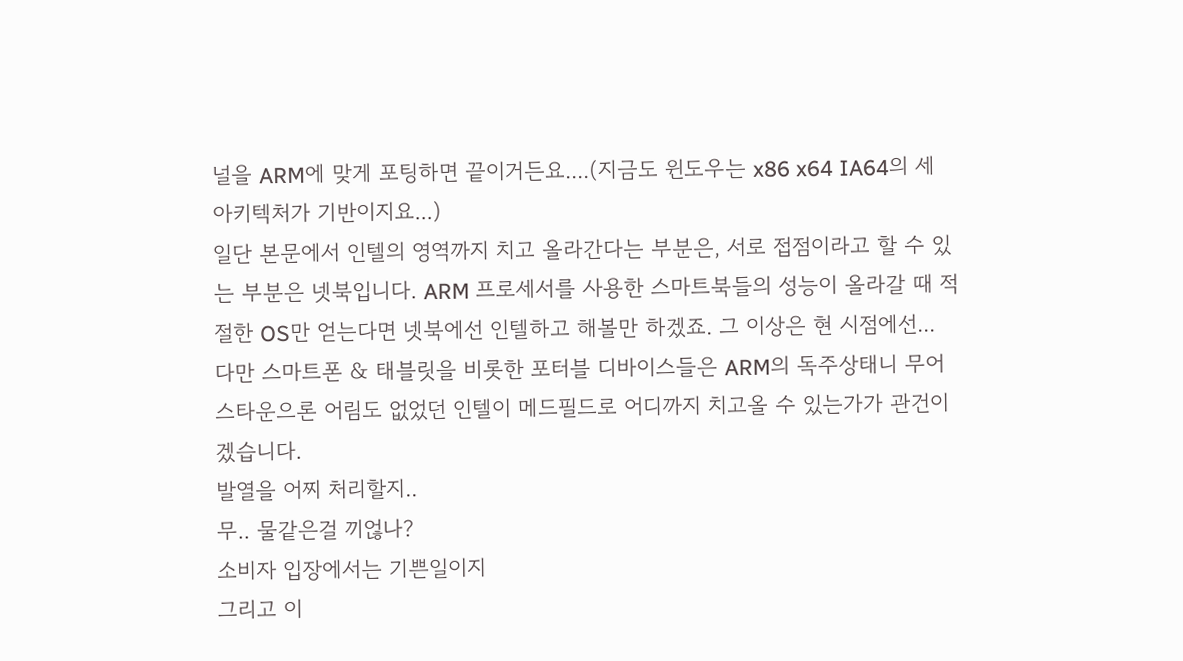널을 ARM에 맞게 포팅하면 끝이거든요....(지금도 윈도우는 x86 x64 IA64의 세 아키텍처가 기반이지요...)
일단 본문에서 인텔의 영역까지 치고 올라간다는 부분은, 서로 접점이라고 할 수 있는 부분은 넷북입니다. ARM 프로세서를 사용한 스마트북들의 성능이 올라갈 때 적절한 OS만 얻는다면 넷북에선 인텔하고 해볼만 하겠죠. 그 이상은 현 시점에선... 다만 스마트폰 & 태블릿을 비롯한 포터블 디바이스들은 ARM의 독주상태니 무어스타운으론 어림도 없었던 인텔이 메드필드로 어디까지 치고올 수 있는가가 관건이겠습니다.
발열을 어찌 처리할지..
무.. 물같은걸 끼얺나?
소비자 입장에서는 기쁜일이지
그리고 이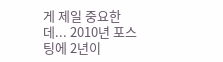게 제일 중요한데... 2010년 포스팅에 2년이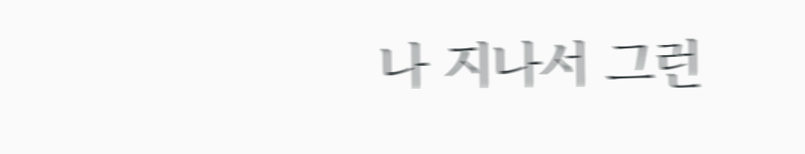나 지나서 그런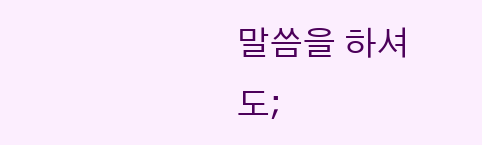말씀을 하셔도;